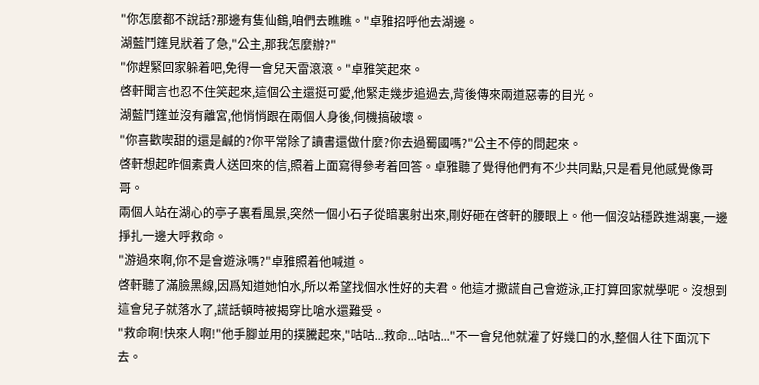"你怎麼都不說話?那邊有隻仙鶴,咱們去瞧瞧。"卓雅招呼他去湖邊。
湖藍鬥篷見狀着了急,"公主,那我怎麼辦?"
"你趕緊回家躲着吧,免得一會兒天雷滾滾。"卓雅笑起來。
啓軒聞言也忍不住笑起來,這個公主還挺可愛,他緊走幾步追過去,背後傳來兩道惡毒的目光。
湖藍鬥篷並沒有離宮,他悄悄跟在兩個人身後,伺機搞破壞。
"你喜歡喫甜的還是鹹的?你平常除了讀書還做什麼?你去過蜀國嗎?"公主不停的問起來。
啓軒想起昨個素貴人送回來的信,照着上面寫得參考着回答。卓雅聽了覺得他們有不少共同點,只是看見他感覺像哥哥。
兩個人站在湖心的亭子裏看風景,突然一個小石子從暗裏射出來,剛好砸在啓軒的腰眼上。他一個沒站穩跌進湖裏,一邊掙扎一邊大呼救命。
"游過來啊,你不是會遊泳嗎?"卓雅照着他喊道。
啓軒聽了滿臉黑線,因爲知道她怕水,所以希望找個水性好的夫君。他這才撒謊自己會遊泳,正打算回家就學呢。沒想到這會兒子就落水了,謊話頓時被揭穿比嗆水還難受。
"救命啊!快來人啊!"他手腳並用的撲騰起來,"咕咕...救命...咕咕..."不一會兒他就灌了好幾口的水,整個人往下面沉下去。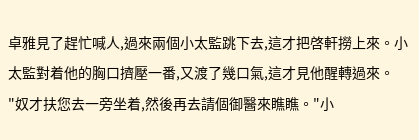卓雅見了趕忙喊人,過來兩個小太監跳下去,這才把啓軒撈上來。小太監對着他的胸口擠壓一番,又渡了幾口氣,這才見他醒轉過來。
"奴才扶您去一旁坐着,然後再去請個御醫來瞧瞧。"小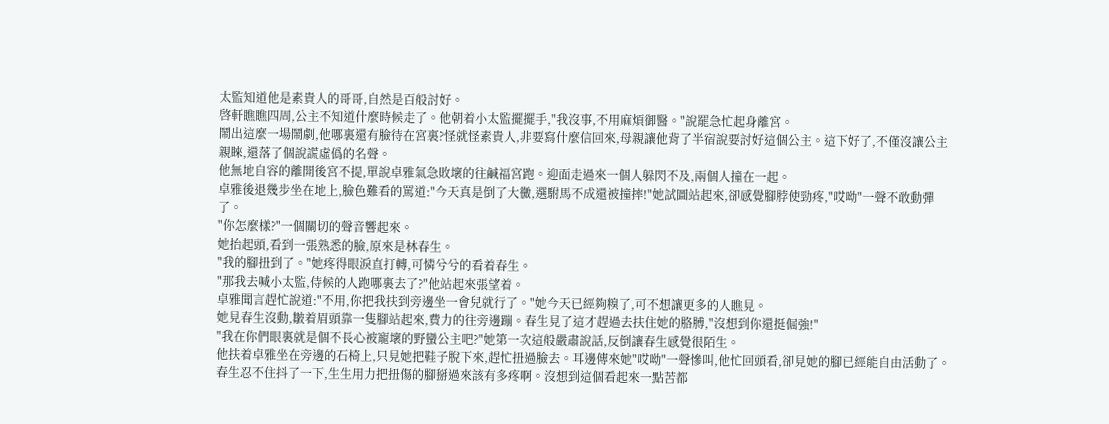太監知道他是素貴人的哥哥,自然是百般討好。
啓軒瞧瞧四周,公主不知道什麼時候走了。他朝着小太監擺擺手,"我沒事,不用麻煩御醫。"說罷急忙起身離宮。
鬧出這麼一場鬧劇,他哪裏還有臉待在宮裏?怪就怪素貴人,非要寫什麼信回來,母親讓他背了半宿說要討好這個公主。這下好了,不僅沒讓公主親睞,還落了個說謊虛僞的名聲。
他無地自容的離開後宮不提,單說卓雅氣急敗壞的往鹹福宮跑。迎面走過來一個人躲閃不及,兩個人撞在一起。
卓雅後退幾步坐在地上,臉色難看的罵道:"今天真是倒了大黴,選駙馬不成還被撞摔!"她試圖站起來,卻感覺腳脖使勁疼,"哎呦"一聲不敢動彈了。
"你怎麼樣?"一個關切的聲音響起來。
她抬起頭,看到一張熟悉的臉,原來是林春生。
"我的腳扭到了。"她疼得眼淚直打轉,可憐兮兮的看着春生。
"那我去喊小太監,侍候的人跑哪裏去了?"他站起來張望着。
卓雅聞言趕忙說道:"不用,你把我扶到旁邊坐一會兒就行了。"她今天已經夠糗了,可不想讓更多的人瞧見。
她見春生沒動,皺着眉頭靠一隻腳站起來,費力的往旁邊蹦。春生見了這才趕過去扶住她的胳膊,"沒想到你還挺倔強!"
"我在你們眼裏就是個不長心被寵壞的野蠻公主吧?"她第一次這般嚴肅說話,反倒讓春生感覺很陌生。
他扶着卓雅坐在旁邊的石椅上,只見她把鞋子脫下來,趕忙扭過臉去。耳邊傳來她"哎呦"一聲慘叫,他忙回頭看,卻見她的腳已經能自由活動了。
春生忍不住抖了一下,生生用力把扭傷的腳掰過來該有多疼啊。沒想到這個看起來一點苦都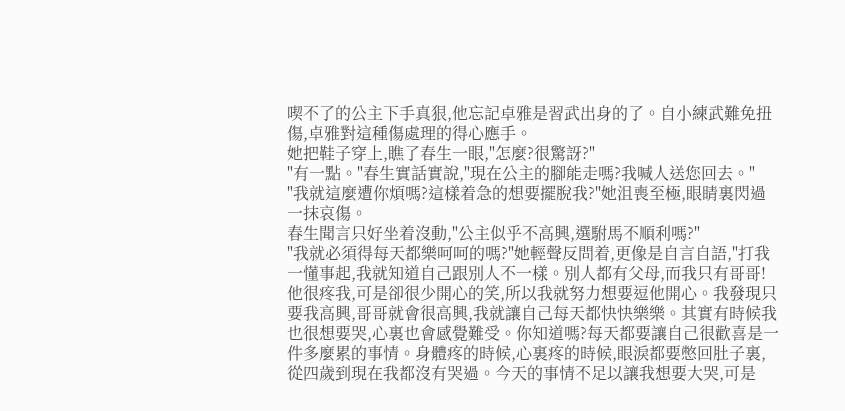喫不了的公主下手真狠,他忘記卓雅是習武出身的了。自小練武難免扭傷,卓雅對這種傷處理的得心應手。
她把鞋子穿上,瞧了春生一眼,"怎麼?很驚訝?"
"有一點。"春生實話實說,"現在公主的腳能走嗎?我喊人送您回去。"
"我就這麼遭你煩嗎?這樣着急的想要擺脫我?"她沮喪至極,眼睛裏閃過一抹哀傷。
春生聞言只好坐着沒動,"公主似乎不高興,選駙馬不順利嗎?"
"我就必須得每天都樂呵呵的嗎?"她輕聲反問着,更像是自言自語,"打我一懂事起,我就知道自己跟別人不一樣。別人都有父母,而我只有哥哥!他很疼我,可是卻很少開心的笑,所以我就努力想要逗他開心。我發現只要我高興,哥哥就會很高興,我就讓自己每天都快快樂樂。其實有時候我也很想要哭,心裏也會感覺難受。你知道嗎?每天都要讓自己很歡喜是一件多麼累的事情。身體疼的時候,心裏疼的時候,眼淚都要憋回肚子裏,從四歲到現在我都沒有哭過。今天的事情不足以讓我想要大哭,可是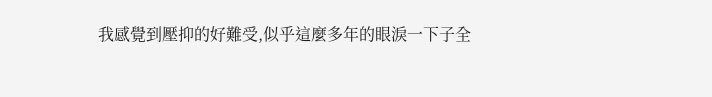我感覺到壓抑的好難受,似乎這麼多年的眼淚一下子全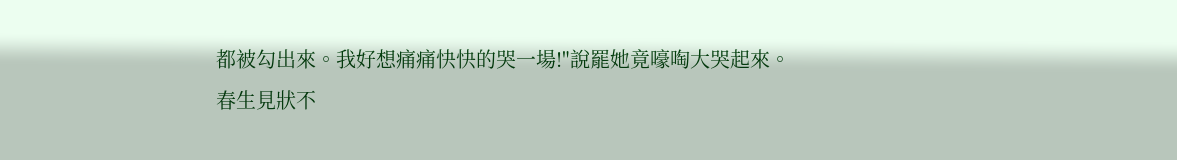都被勾出來。我好想痛痛快快的哭一場!"說罷她竟嚎啕大哭起來。
春生見狀不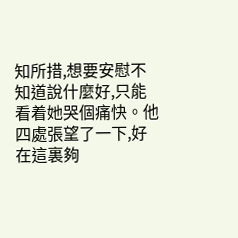知所措,想要安慰不知道說什麼好,只能看着她哭個痛快。他四處張望了一下,好在這裏夠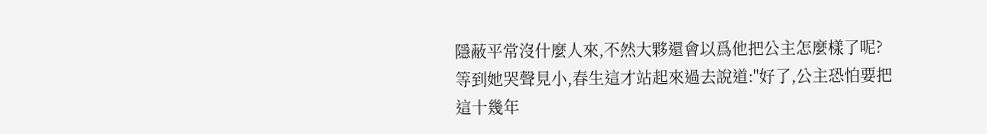隱蔽平常沒什麼人來,不然大夥還會以爲他把公主怎麼樣了呢?
等到她哭聲見小,春生這才站起來過去說道:"好了,公主恐怕要把這十幾年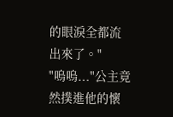的眼淚全都流出來了。"
"嗚嗚..."公主竟然撲進他的懷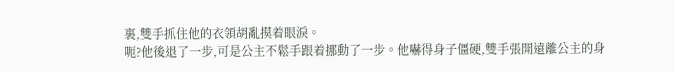裏,雙手抓住他的衣領胡亂摸着眼淚。
呃?他後退了一步,可是公主不鬆手跟着挪動了一步。他嚇得身子僵硬,雙手張開遠離公主的身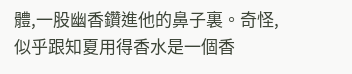體,一股幽香鑽進他的鼻子裏。奇怪,似乎跟知夏用得香水是一個香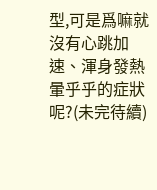型,可是爲嘛就沒有心跳加速、渾身發熱暈乎乎的症狀呢?(未完待續)